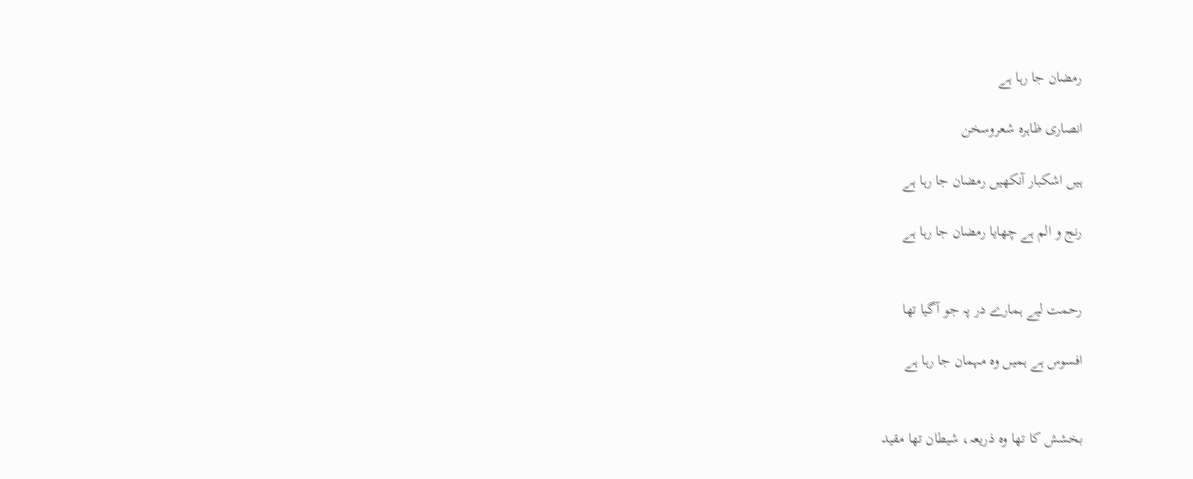رمضان جا رہا ہے

انصاری ظاہرہ شعروسخن

ہیں اشکبار آنکھیں رمضان جا رہا ہے

رنج و الم ہے چھایا رمضان جا رہا ہے


رحمت لیے ہمارے در پہ جو آگیا تھا

افسوس ہے ہمیں وہ مہمان جا رہا ہے


بخشش کا تھا وہ ذریعہ، شیطان تھا مقید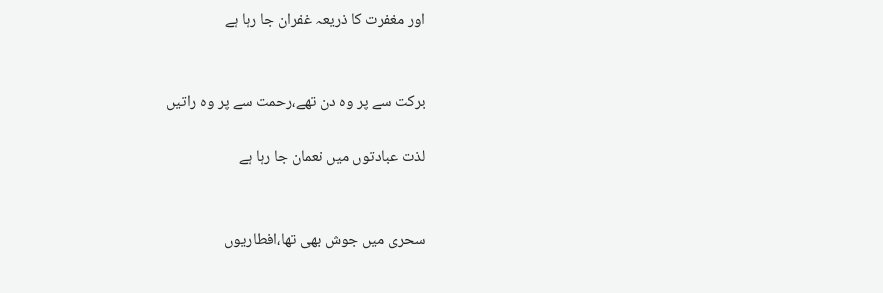اور مغفرت کا ذریعہ غفران جا رہا ہے


برکت سے پر وہ دن تھے،رحمت سے پر وہ راتیں

لذت عبادتوں میں نعمان جا رہا ہے


سحری میں جوش بھی تھا،افطاریوں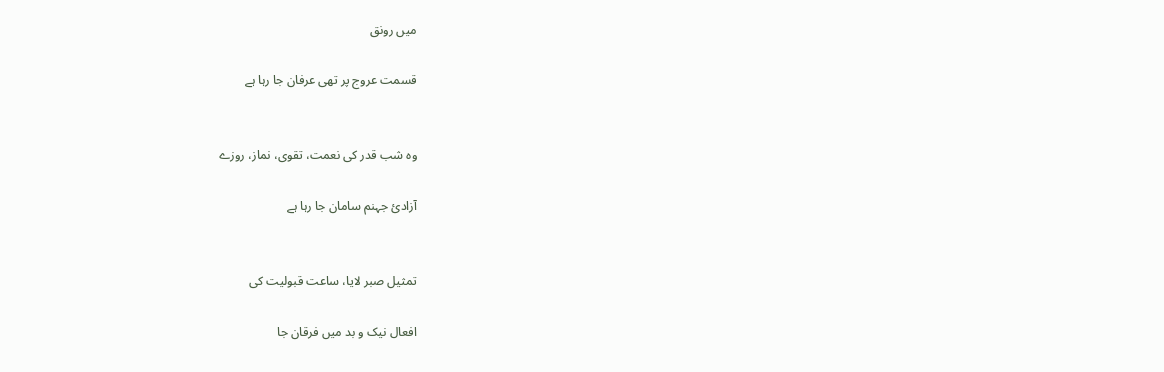میں رونق

قسمت عروج پر تھی عرفان جا رہا ہے


وہ شب قدر کی نعمت، تقوی، نماز، روزے

آزادیٔ جہنم سامان جا رہا ہے


تمثیل صبر لایا، ساعت قبولیت کی

افعال نیک و بد میں فرقان جا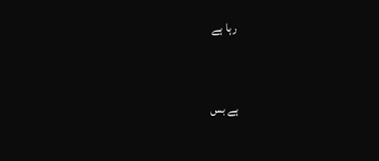رہا ہے


ہے بس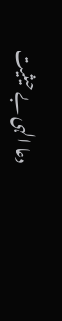دعا الہی بے حیثیت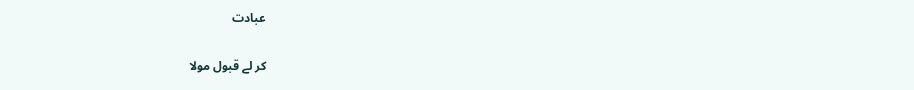عبادت

کر لے قبول مولا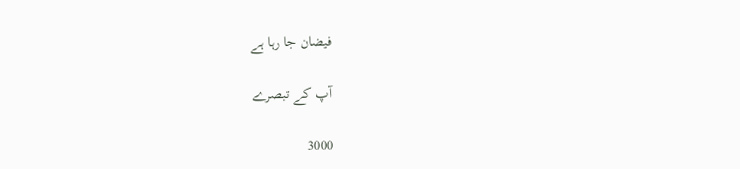فیضان جا رہا ہے

آپ کے تبصرے

3000